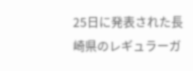25日に発表された長崎県のレギュラーガ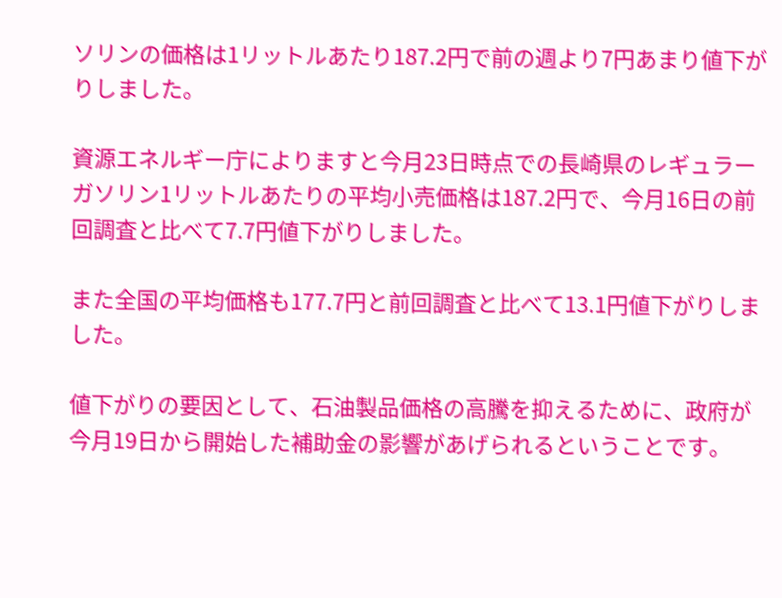ソリンの価格は1リットルあたり187.2円で前の週より7円あまり値下がりしました。

資源エネルギー庁によりますと今月23日時点での長崎県のレギュラーガソリン1リットルあたりの平均小売価格は187.2円で、今月16日の前回調査と比べて7.7円値下がりしました。

また全国の平均価格も177.7円と前回調査と比べて13.1円値下がりしました。

値下がりの要因として、石油製品価格の高騰を抑えるために、政府が今月19日から開始した補助金の影響があげられるということです。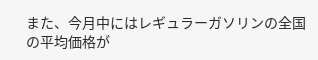また、今月中にはレギュラーガソリンの全国の平均価格が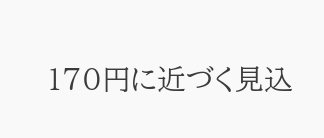170円に近づく見込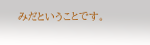みだということです。